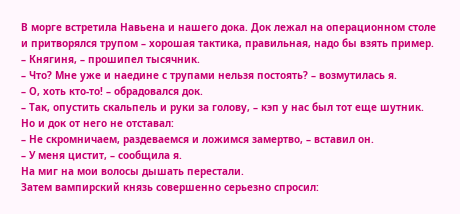В морге встретила Навьена и нашего дока. Док лежал на операционном столе и притворялся трупом – хорошая тактика, правильная, надо бы взять пример.
– Княгиня, – прошипел тысячник.
– Что? Мне уже и наедине с трупами нельзя постоять? – возмутилась я.
– О, хоть кто-то! – обрадовался док.
– Так, опустить скальпель и руки за голову, – кэп у нас был тот еще шутник.
Но и док от него не отставал:
– Не скромничаем, раздеваемся и ложимся замертво, – вставил он.
– У меня цистит, – сообщила я.
На миг на мои волосы дышать перестали.
Затем вампирский князь совершенно серьезно спросил: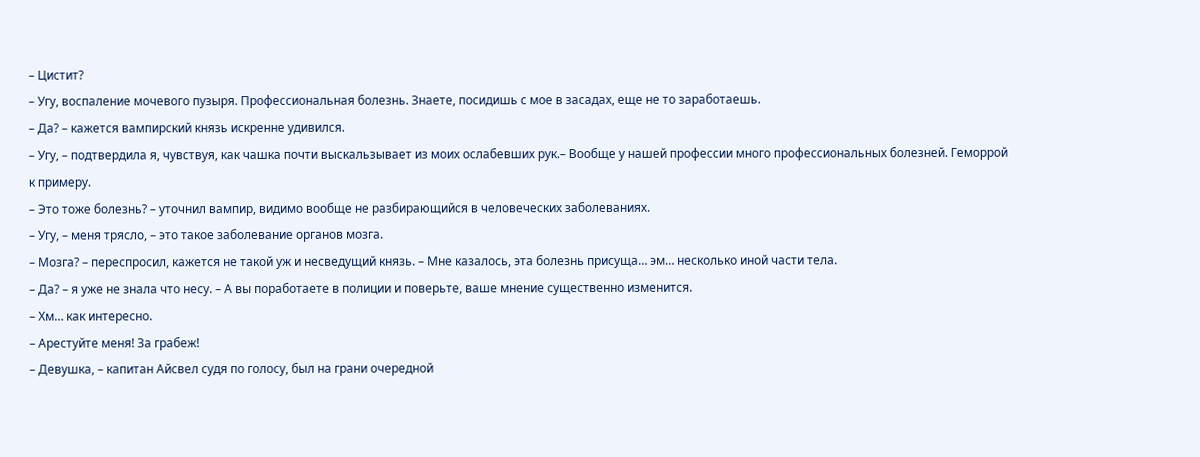– Цистит?
– Угу, воспаление мочевого пузыря. Профессиональная болезнь. Знаете, посидишь с мое в засадах, еще не то заработаешь.
– Да? – кажется вампирский князь искренне удивился.
– Угу, – подтвердила я, чувствуя, как чашка почти выскальзывает из моих ослабевших рук.– Вообще у нашей профессии много профессиональных болезней. Геморрой к примеру.
– Это тоже болезнь? – уточнил вампир, видимо вообще не разбирающийся в человеческих заболеваниях.
– Угу, – меня трясло, – это такое заболевание органов мозга.
– Мозга? – переспросил, кажется не такой уж и несведущий князь. – Мне казалось, эта болезнь присуща… эм… несколько иной части тела.
– Да? – я уже не знала что несу. – А вы поработаете в полиции и поверьте, ваше мнение существенно изменится.
– Хм… как интересно.
– Арестуйте меня! За грабеж!
– Девушка, – капитан Айсвел судя по голосу, был на грани очередной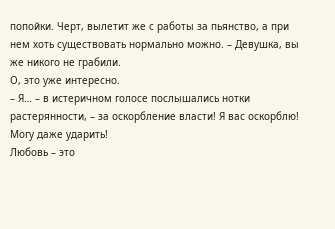попойки. Черт, вылетит же с работы за пьянство, а при нем хоть существовать нормально можно. – Девушка, вы же никого не грабили.
О, это уже интересно.
– Я… – в истеричном голосе послышались нотки растерянности, – за оскорбление власти! Я вас оскорблю! Могу даже ударить!
Любовь – это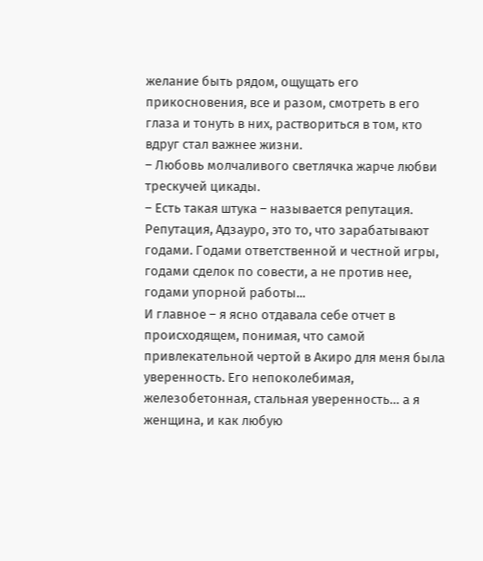желание быть рядом, ощущать его прикосновения, все и разом, смотреть в его глаза и тонуть в них, раствориться в том, кто вдруг стал важнее жизни.
– Любовь молчаливого светлячка жарче любви трескучей цикады.
– Есть такая штука – называется репутация. Репутация, Адзауро, это то, что зарабатывают годами. Годами ответственной и честной игры, годами сделок по совести, а не против нее, годами упорной работы...
И главное – я ясно отдавала себе отчет в происходящем, понимая, что самой привлекательной чертой в Акиро для меня была уверенность. Его непоколебимая, железобетонная, стальная уверенность… а я женщина, и как любую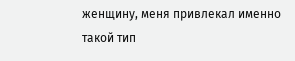женщину, меня привлекал именно такой тип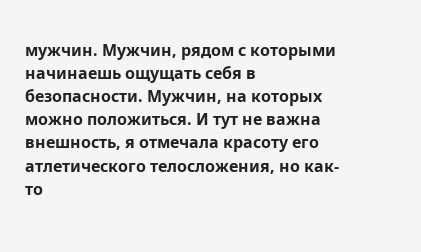мужчин. Мужчин, рядом с которыми начинаешь ощущать себя в безопасности. Мужчин, на которых можно положиться. И тут не важна внешность, я отмечала красоту его атлетического телосложения, но как-то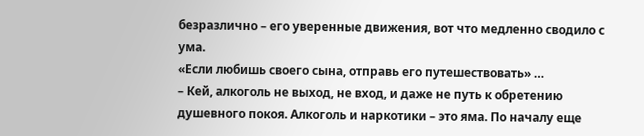безразлично – его уверенные движения, вот что медленно сводило с ума.
«Если любишь своего сына, отправь его путешествовать» …
– Кей, алкоголь не выход, не вход, и даже не путь к обретению душевного покоя. Алкоголь и наркотики – это яма. По началу еще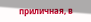приличная, в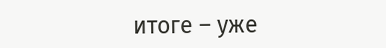итоге – уже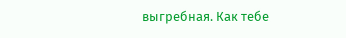выгребная. Как тебе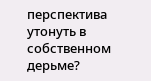перспектива утонуть в собственном дерьме?